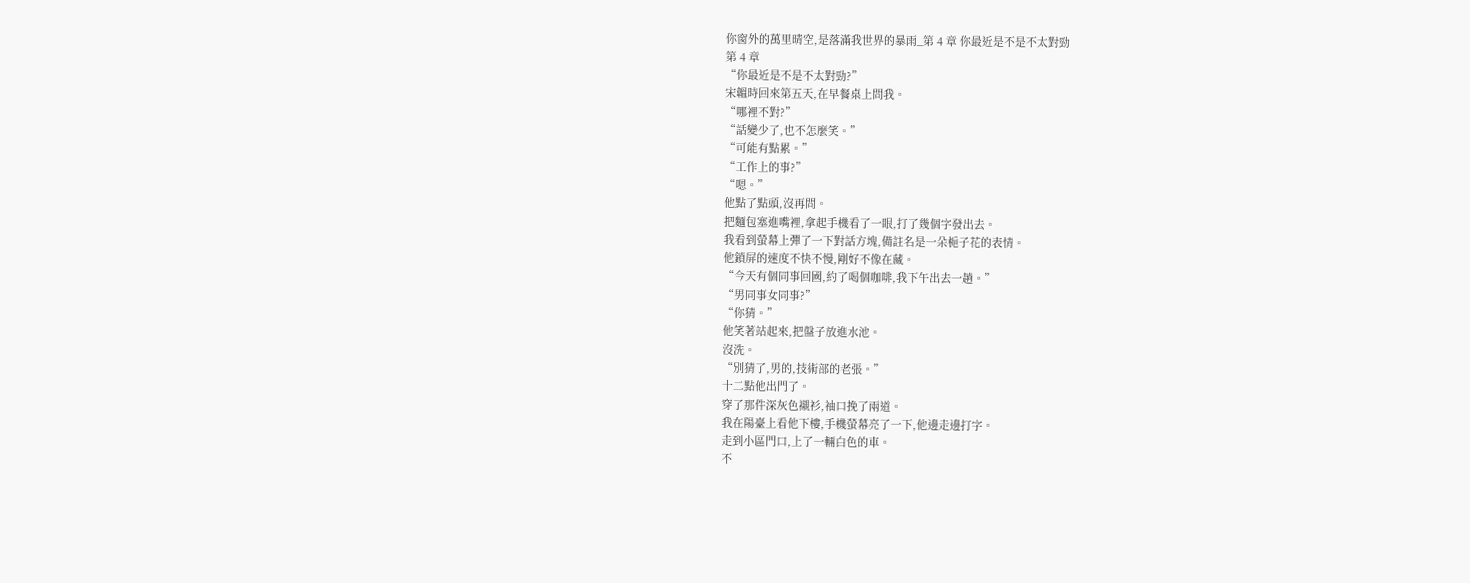你窗外的萬里晴空,是落滿我世界的暴雨_第 4 章 你最近是不是不太對勁
第 4 章
“你最近是不是不太對勁?”
宋韞時回來第五天,在早餐桌上問我。
“哪裡不對?”
“話變少了,也不怎麼笑。”
“可能有點累。”
“工作上的事?”
“嗯。”
他點了點頭,沒再問。
把麵包塞進嘴裡,拿起手機看了一眼,打了幾個字發出去。
我看到螢幕上彈了一下對話方塊,備註名是一朵梔子花的表情。
他鎖屏的速度不快不慢,剛好不像在藏。
“今天有個同事回國,約了喝個咖啡,我下午出去一趟。”
“男同事女同事?”
“你猜。”
他笑著站起來,把盤子放進水池。
沒洗。
“別猜了,男的,技術部的老張。”
十二點他出門了。
穿了那件深灰色襯衫,袖口挽了兩道。
我在陽臺上看他下樓,手機螢幕亮了一下,他邊走邊打字。
走到小區門口,上了一輛白色的車。
不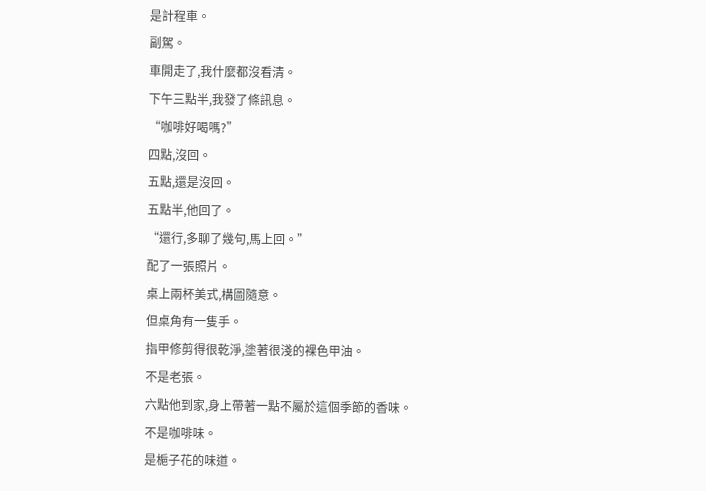是計程車。
副駕。
車開走了,我什麼都沒看清。
下午三點半,我發了條訊息。
“咖啡好喝嗎?”
四點,沒回。
五點,還是沒回。
五點半,他回了。
“還行,多聊了幾句,馬上回。”
配了一張照片。
桌上兩杯美式,構圖隨意。
但桌角有一隻手。
指甲修剪得很乾淨,塗著很淺的裸色甲油。
不是老張。
六點他到家,身上帶著一點不屬於這個季節的香味。
不是咖啡味。
是梔子花的味道。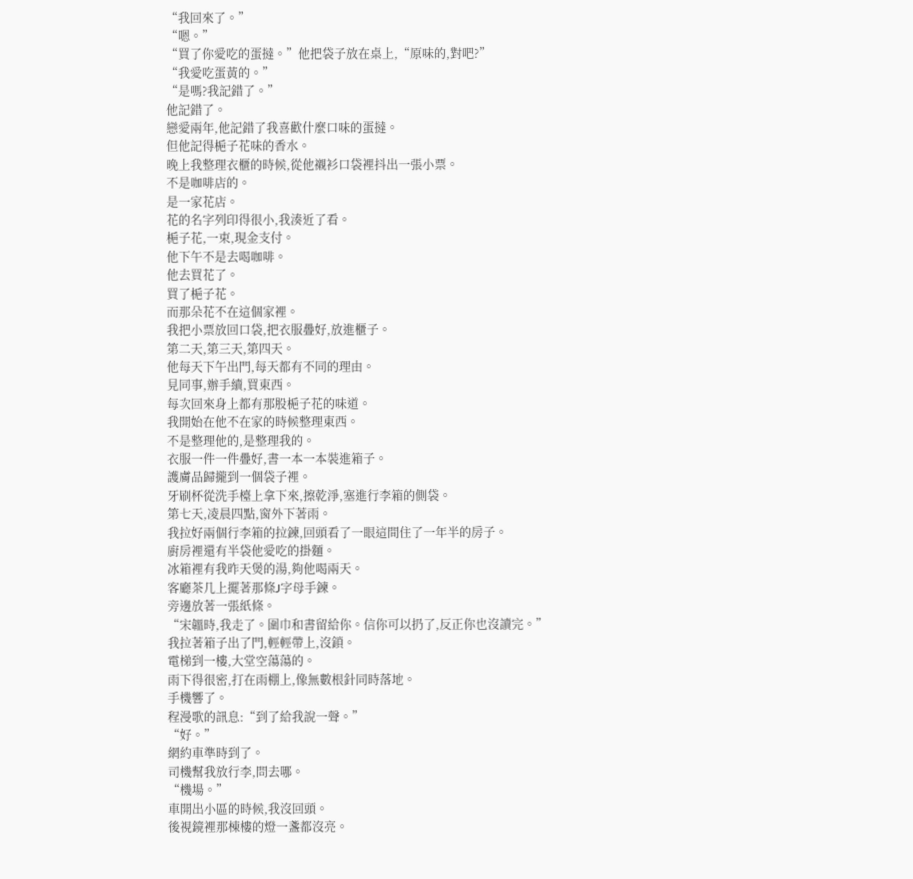“我回來了。”
“嗯。”
“買了你愛吃的蛋撻。”他把袋子放在桌上,“原味的,對吧?”
“我愛吃蛋黃的。”
“是嗎?我記錯了。”
他記錯了。
戀愛兩年,他記錯了我喜歡什麼口味的蛋撻。
但他記得梔子花味的香水。
晚上我整理衣櫃的時候,從他襯衫口袋裡抖出一張小票。
不是咖啡店的。
是一家花店。
花的名字列印得很小,我湊近了看。
梔子花,一束,現金支付。
他下午不是去喝咖啡。
他去買花了。
買了梔子花。
而那朵花不在這個家裡。
我把小票放回口袋,把衣服疊好,放進櫃子。
第二天,第三天,第四天。
他每天下午出門,每天都有不同的理由。
見同事,辦手續,買東西。
每次回來身上都有那股梔子花的味道。
我開始在他不在家的時候整理東西。
不是整理他的,是整理我的。
衣服一件一件疊好,書一本一本裝進箱子。
護膚品歸攏到一個袋子裡。
牙刷杯從洗手檯上拿下來,擦乾淨,塞進行李箱的側袋。
第七天,凌晨四點,窗外下著雨。
我拉好兩個行李箱的拉鍊,回頭看了一眼這間住了一年半的房子。
廚房裡還有半袋他愛吃的掛麵。
冰箱裡有我昨天煲的湯,夠他喝兩天。
客廳茶几上擺著那條J字母手鍊。
旁邊放著一張紙條。
“宋韞時,我走了。圍巾和書留給你。信你可以扔了,反正你也沒讀完。”
我拉著箱子出了門,輕輕帶上,沒鎖。
電梯到一樓,大堂空蕩蕩的。
雨下得很密,打在雨棚上,像無數根針同時落地。
手機響了。
程漫歌的訊息:“到了給我說一聲。”
“好。”
網約車準時到了。
司機幫我放行李,問去哪。
“機場。”
車開出小區的時候,我沒回頭。
後視鏡裡那棟樓的燈一盞都沒亮。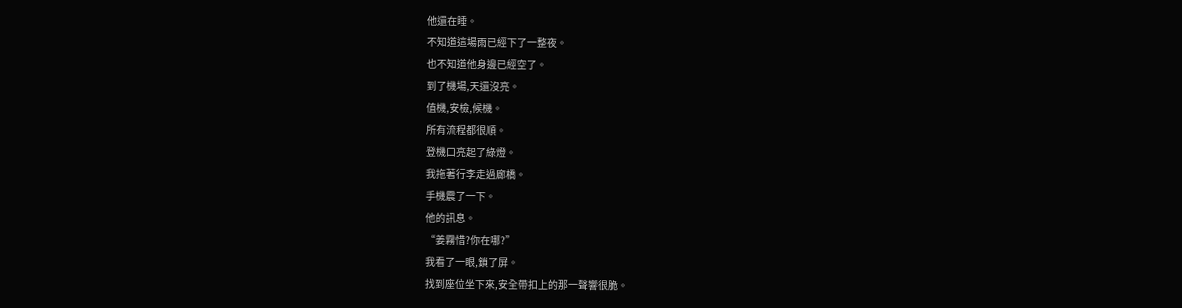他還在睡。
不知道這場雨已經下了一整夜。
也不知道他身邊已經空了。
到了機場,天還沒亮。
值機,安檢,候機。
所有流程都很順。
登機口亮起了綠燈。
我拖著行李走過廊橋。
手機震了一下。
他的訊息。
“姜霧惜?你在哪?”
我看了一眼,鎖了屏。
找到座位坐下來,安全帶扣上的那一聲響很脆。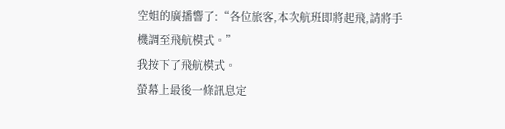空姐的廣播響了:“各位旅客,本次航班即將起飛,請將手機調至飛航模式。”
我按下了飛航模式。
螢幕上最後一條訊息定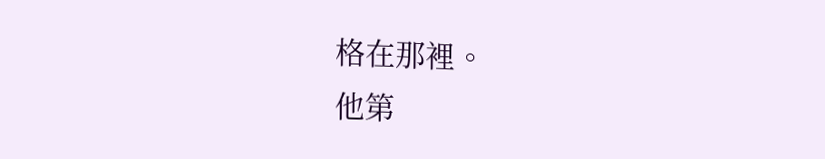格在那裡。
他第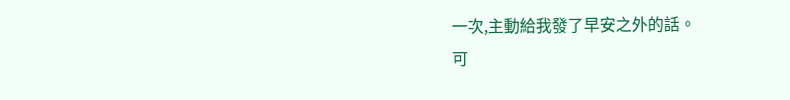一次,主動給我發了早安之外的話。
可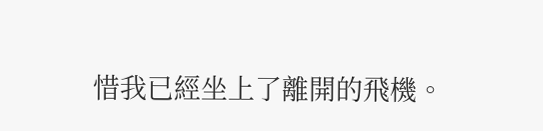惜我已經坐上了離開的飛機。